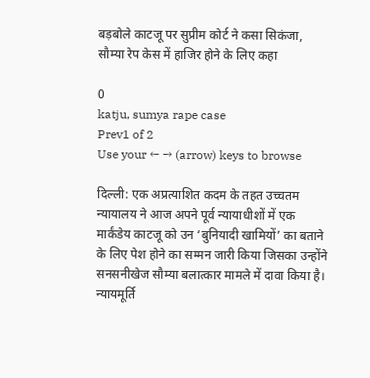बड़बोले काटजू पर सुप्रीम कोर्ट ने कसा सिकंजा, सौम्या रेप केस में हाजिर होने के लिए कहा

0
katju, sumya rape case
Prev1 of 2
Use your ← → (arrow) keys to browse

दिल्ली: एक अप्रत्याशित कदम के तहत उच्चतम न्यायालय ने आज अपने पूर्व न्यायाधीशों में एक मार्कंडेय काटजू को उन ‘बुनियादी खामियों’ का बताने के लिए पेश होने का सम्मन जारी किया जिसका उन्होंने सनसनीखेज सौम्या बलात्कार मामले में दावा किया है।
न्यायमूर्ति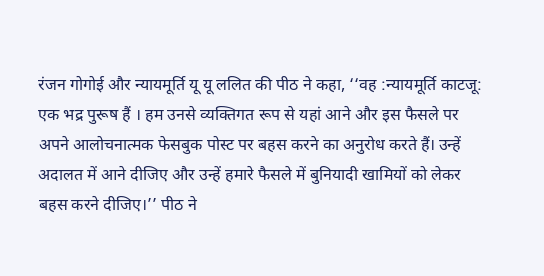रंजन गोगोई और न्यायमूर्ति यू यू ललित की पीठ ने कहा, ‘‘वह :न्यायमूर्ति काटजू: एक भद्र पुरूष हैं । हम उनसे व्यक्तिगत रूप से यहां आने और इस फैसले पर अपने आलोचनात्मक फेसबुक पोस्ट पर बहस करने का अनुरोध करते हैं। उन्हें अदालत में आने दीजिए और उन्हें हमारे फैसले में बुनियादी खामियों को लेकर बहस करने दीजिए।’’ पीठ ने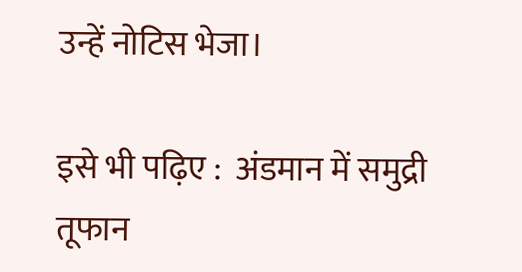उन्हें नोटिस भेजा।

इसे भी पढ़िए :  अंडमान में समुद्री तूफान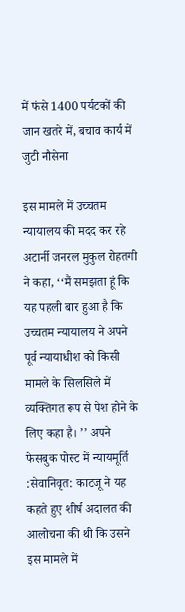में फंसे 1400 पर्यटकों की जान खतरे में, बचाव कार्य में जुटी नौसेना

इस मामले में उच्चतम न्यायालय की मदद कर रहे अटार्नी जनरल मुकुल रोहतगी ने कहा, ‘‘मैं समझता हूं कि यह पहली बार हुआ है कि उच्चतम न्यायालय ने अपने पूर्व न्यायाधीश को किसी मामले के सिलसिले में व्यक्तिगत रूप से पेश होने के लिए कहा है। ’’ अपने फेसबुक पोस्ट में न्यायमूर्ति :सेवानिवृत: काटजू ने यह कहते हुए शीर्ष अदालत की आलोचना की थी कि उसने इस मामले में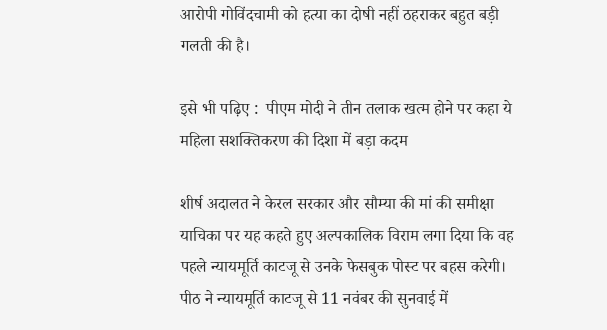आरोपी गोविंदचामी को हत्या का दोषी नहीं ठहराकर बहुत बड़ी गलती की है।

इसे भी पढ़िए :  पीएम मोदी ने तीन तलाक खत्म होने पर कहा ये महिला सशक्तिकरण की दिशा में बड़ा कदम

शीर्ष अदालत ने केरल सरकार और सौम्या की मां की समीक्षा याचिका पर यह कहते हुए अल्पकालिक विराम लगा दिया कि वह पहले न्यायमूर्ति काटजू से उनके फेसबुक पोस्ट पर बहस करेगी। पीठ ने न्यायमूर्ति काटजू से 11 नवंबर की सुनवाई में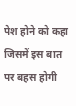पेश होने को कहा जिसमें इस बात पर बहस होगी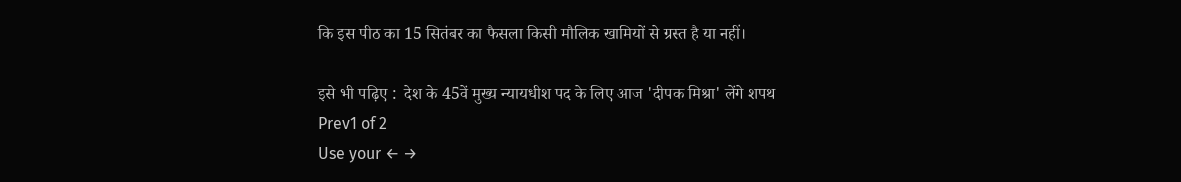कि इस पीठ का 15 सितंबर का फैसला किसी मौलिक खामियों से ग्रस्त है या नहीं।

इसे भी पढ़िए :  देश के 45वें मुख्य न्यायधीश पद के लिए आज 'दीपक मिश्रा' लेंगे शपथ
Prev1 of 2
Use your ← →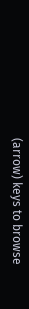(arrow) keys to browse